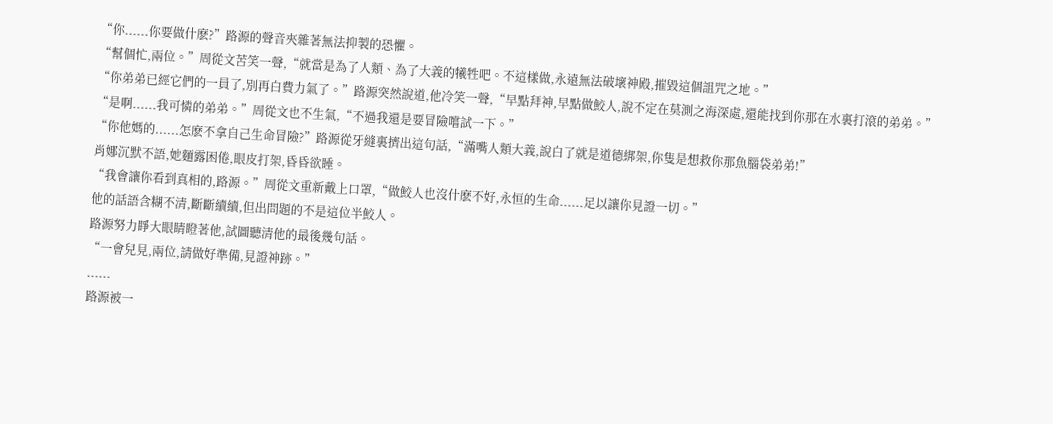“你......你要做什麽?”路源的聲音夾雜著無法抑製的恐懼。
“幫個忙,兩位。”周從文苦笑一聲,“就當是為了人類、為了大義的犧牲吧。不這樣做,永遠無法破壞神殿,摧毀這個詛咒之地。”
“你弟弟已經它們的一員了,別再白費力氣了。”路源突然說道,他冷笑一聲,“早點拜神,早點做鮫人,說不定在莫測之海深處,還能找到你那在水裏打滾的弟弟。”
“是啊......我可憐的弟弟。”周從文也不生氣,“不過我還是要冒險嚐試一下。”
“你他媽的......怎麽不拿自己生命冒險?”路源從牙縫裏擠出這句話,“滿嘴人類大義,說白了就是道德綁架,你隻是想救你那魚腦袋弟弟!”
肖娜沉默不語,她麵露困倦,眼皮打架,昏昏欲睡。
“我會讓你看到真相的,路源。”周從文重新戴上口罩,“做鮫人也沒什麽不好,永恒的生命......足以讓你見證一切。”
他的話語含糊不清,斷斷續續,但出問題的不是這位半鮫人。
路源努力睜大眼睛瞪著他,試圖聽清他的最後幾句話。
“一會兒見,兩位,請做好準備,見證神跡。”
......
路源被一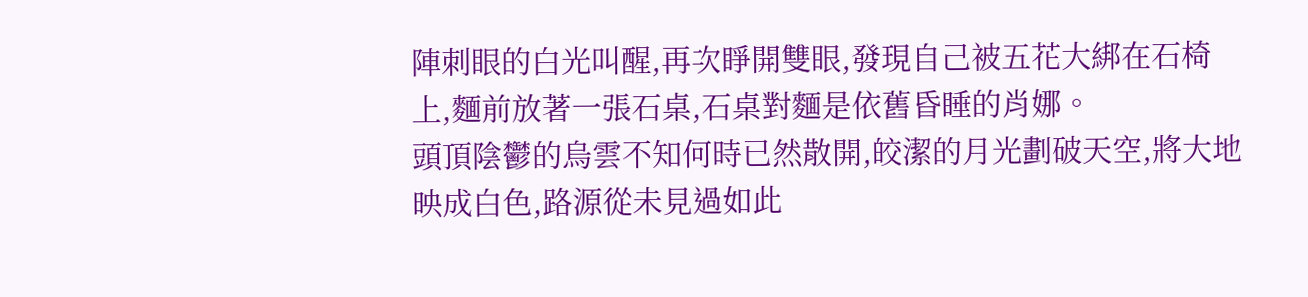陣刺眼的白光叫醒,再次睜開雙眼,發現自己被五花大綁在石椅上,麵前放著一張石桌,石桌對麵是依舊昏睡的肖娜。
頭頂陰鬱的烏雲不知何時已然散開,皎潔的月光劃破天空,將大地映成白色,路源從未見過如此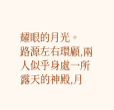耀眼的月光。
路源左右環顧,兩人似乎身處一所露天的神殿,月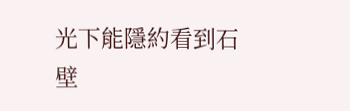光下能隱約看到石壁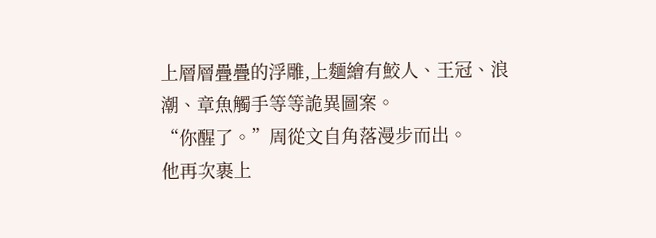上層層疊疊的浮雕,上麵繪有鮫人、王冠、浪潮、章魚觸手等等詭異圖案。
“你醒了。”周從文自角落漫步而出。
他再次裹上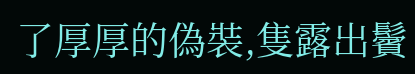了厚厚的偽裝,隻露出鬢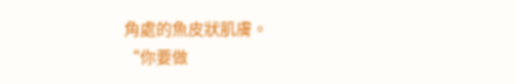角處的魚皮狀肌膚。
“你要做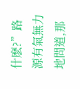什麽?”路源有氣無力地問道,那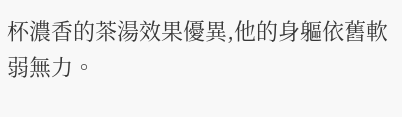杯濃香的茶湯效果優異,他的身軀依舊軟弱無力。